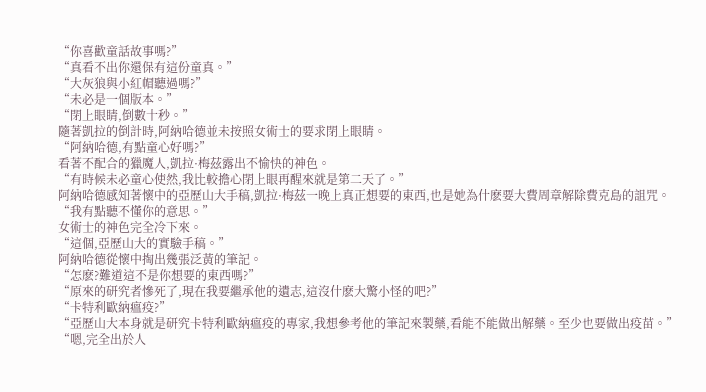“你喜歡童話故事嗎?”
“真看不出你還保有這份童真。”
“大灰狼與小紅帽聽過嗎?”
“未必是一個版本。”
“閉上眼睛,倒數十秒。”
隨著凱拉的倒計時,阿納哈德並未按照女術士的要求閉上眼睛。
“阿納哈德,有點童心好嗎?”
看著不配合的獵魔人,凱拉·梅茲露出不愉快的神色。
“有時候未必童心使然,我比較擔心閉上眼再醒來就是第二天了。”
阿納哈德感知著懷中的亞歷山大手稿,凱拉·梅茲一晚上真正想要的東西,也是她為什麽要大費周章解除費克島的詛咒。
“我有點聽不懂你的意思。”
女術士的神色完全冷下來。
“這個,亞歷山大的實驗手稿。”
阿納哈德從懷中掏出幾張泛黃的筆記。
“怎麽?難道這不是你想要的東西嗎?”
“原來的研究者慘死了,現在我要繼承他的遺志,這沒什麽大驚小怪的吧?”
“卡特利歐納瘟疫?”
“亞歷山大本身就是研究卡特利歐納瘟疫的專家,我想參考他的筆記來製藥,看能不能做出解藥。至少也要做出疫苗。”
“嗯,完全出於人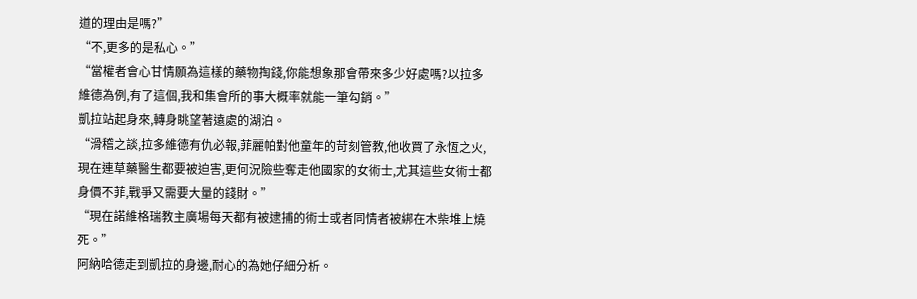道的理由是嗎?”
“不,更多的是私心。”
“當權者會心甘情願為這樣的藥物掏錢,你能想象那會帶來多少好處嗎?以拉多維德為例,有了這個,我和集會所的事大概率就能一筆勾銷。”
凱拉站起身來,轉身眺望著遠處的湖泊。
“滑稽之談,拉多維德有仇必報,菲麗帕對他童年的苛刻管教,他收買了永恆之火,現在連草藥醫生都要被迫害,更何況險些奪走他國家的女術士,尤其這些女術士都身價不菲,戰爭又需要大量的錢財。”
“現在諾維格瑞教主廣場每天都有被逮捕的術士或者同情者被綁在木柴堆上燒死。”
阿納哈德走到凱拉的身邊,耐心的為她仔細分析。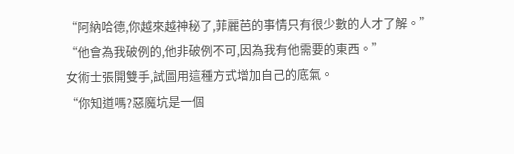“阿納哈德,你越來越神秘了,菲麗芭的事情只有很少數的人才了解。”
“他會為我破例的,他非破例不可,因為我有他需要的東西。”
女術士張開雙手,試圖用這種方式增加自己的底氣。
“你知道嗎?惡魔坑是一個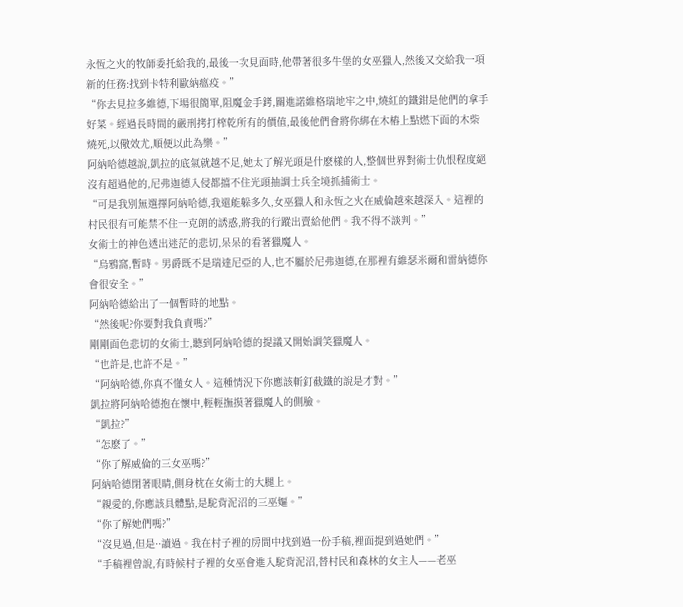永恆之火的牧師委托給我的,最後一次見面時,他帶著很多牛堡的女巫獵人,然後又交給我一項新的任務:找到卡特利歐納瘟疫。”
“你去見拉多維德,下場很簡單,阻魔金手銬,關進諾維格瑞地牢之中,燒紅的鐵鉗是他們的拿手好菜。經過長時間的嚴刑拷打榨乾所有的價值,最後他們會將你綁在木樁上點燃下面的木柴燒死,以儆效尤,順便以此為樂。”
阿納哈德越說,凱拉的底氣就越不足,她太了解光頭是什麽樣的人,整個世界對術士仇恨程度絕沒有超過他的,尼弗迦德入侵都擋不住光頭抽調士兵全境抓捕術士。
“可是我別無選擇阿納哈德,我還能躲多久,女巫獵人和永恆之火在威倫越來越深入。這裡的村民很有可能禁不住一克朗的誘惑,將我的行蹤出賣給他們。我不得不談判。”
女術士的神色透出迷茫的悲切,呆呆的看著獵魔人。
“烏鴉窩,暫時。男爵既不是瑞達尼亞的人,也不屬於尼弗迦德,在那裡有維瑟米爾和雷納德你會很安全。”
阿納哈德給出了一個暫時的地點。
“然後呢?你要對我負責嗎?”
剛剛面色悲切的女術士,聽到阿納哈德的提議又開始調笑獵魔人。
“也許是,也許不是。”
“阿納哈德,你真不懂女人。這種情況下你應該斬釘截鐵的說是才對。”
凱拉將阿納哈德抱在懷中,輕輕撫摸著獵魔人的側臉。
“凱拉?”
“怎麽了。”
“你了解威倫的三女巫嗎?”
阿納哈德閉著眼睛,側身枕在女術士的大腿上。
“親愛的,你應該具體點,是駝背泥沼的三巫嫗。”
“你了解她們嗎?”
“沒見過,但是··讀過。我在村子裡的房間中找到過一份手稿,裡面提到過她們。”
“手稿裡曾說,有時候村子裡的女巫會進入駝背泥沼,替村民和森林的女主人——老巫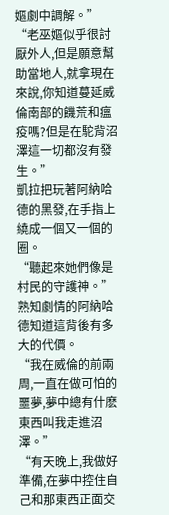嫗劇中調解。”
“老巫嫗似乎很討厭外人,但是願意幫助當地人,就拿現在來說,你知道蔓延威倫南部的饑荒和瘟疫嗎?但是在駝背沼澤這一切都沒有發生。”
凱拉把玩著阿納哈德的黑發,在手指上繞成一個又一個的圈。
“聽起來她們像是村民的守護神。”
熟知劇情的阿納哈德知道這背後有多大的代價。
“我在威倫的前兩周,一直在做可怕的噩夢,夢中總有什麽東西叫我走進沼澤。”
“有天晚上,我做好準備,在夢中控住自己和那東西正面交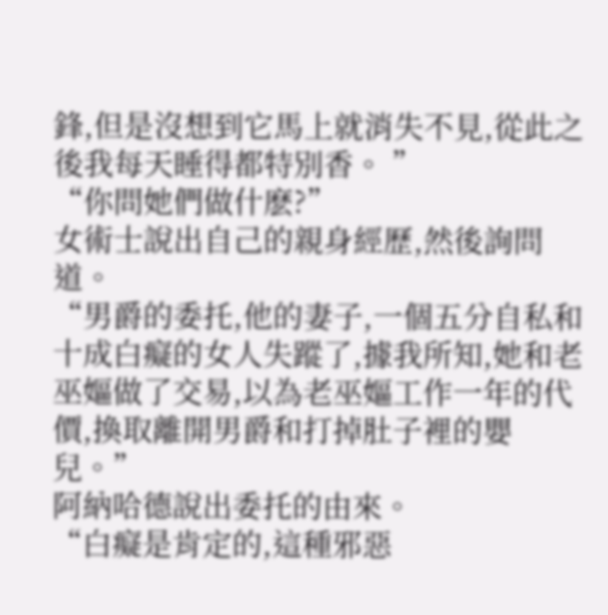鋒,但是沒想到它馬上就消失不見,從此之後我每天睡得都特別香。 ”
“你問她們做什麽?”
女術士說出自己的親身經歷,然後詢問道。
“男爵的委托,他的妻子,一個五分自私和十成白癡的女人失蹤了,據我所知,她和老巫嫗做了交易,以為老巫嫗工作一年的代價,換取離開男爵和打掉肚子裡的嬰兒。”
阿納哈德說出委托的由來。
“白癡是肯定的,這種邪惡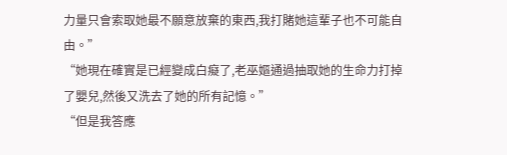力量只會索取她最不願意放棄的東西,我打賭她這輩子也不可能自由。”
“她現在確實是已經變成白癡了,老巫嫗通過抽取她的生命力打掉了嬰兒,然後又洗去了她的所有記憶。”
“但是我答應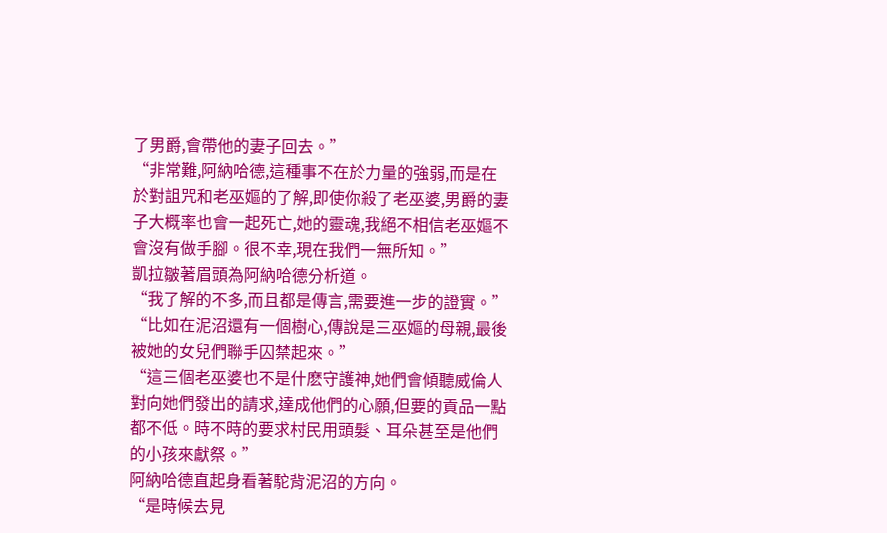了男爵,會帶他的妻子回去。”
“非常難,阿納哈德,這種事不在於力量的強弱,而是在於對詛咒和老巫嫗的了解,即使你殺了老巫婆,男爵的妻子大概率也會一起死亡,她的靈魂,我絕不相信老巫嫗不會沒有做手腳。很不幸,現在我們一無所知。”
凱拉皺著眉頭為阿納哈德分析道。
“我了解的不多,而且都是傳言,需要進一步的證實。”
“比如在泥沼還有一個樹心,傳說是三巫嫗的母親,最後被她的女兒們聯手囚禁起來。”
“這三個老巫婆也不是什麽守護神,她們會傾聽威倫人對向她們發出的請求,達成他們的心願,但要的貢品一點都不低。時不時的要求村民用頭髮、耳朵甚至是他們的小孩來獻祭。”
阿納哈德直起身看著駝背泥沼的方向。
“是時候去見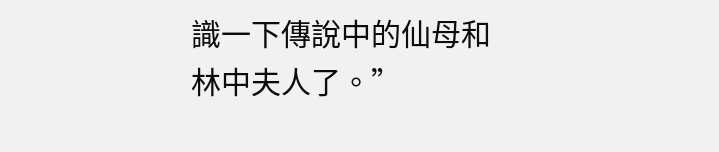識一下傳說中的仙母和林中夫人了。”